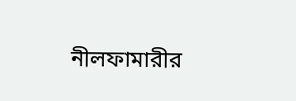নীলফামারীর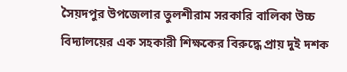সৈয়দপুর উপজেলার তুলশীরাম সরকারি বালিকা উচ্চ বিদ্যালয়ের এক সহকারী শিক্ষকের বিরুদ্ধে প্রায় দুই দশক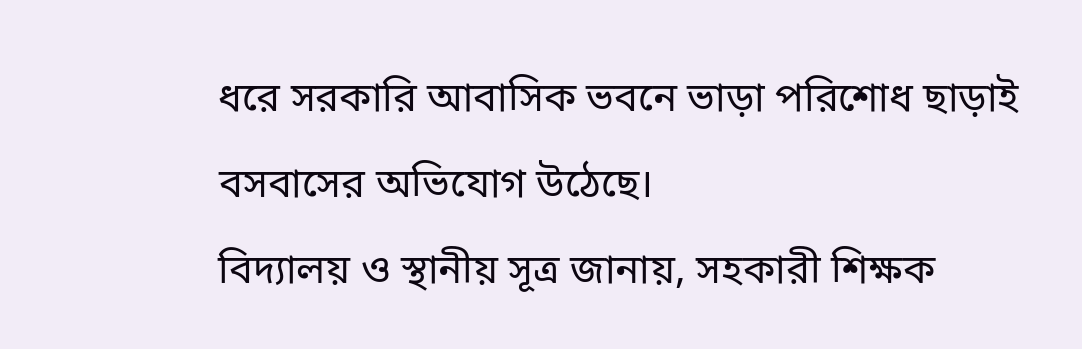ধরে সরকারি আবাসিক ভবনে ভাড়া পরিশোধ ছাড়াই বসবাসের অভিযোগ উঠেছে।
বিদ্যালয় ও স্থানীয় সূত্র জানায়, সহকারী শিক্ষক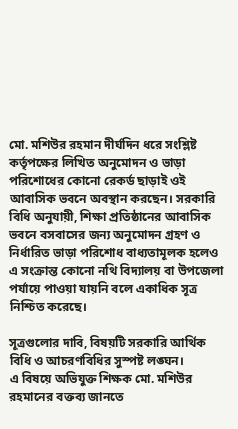মো. মশিউর রহমান দীর্ঘদিন ধরে সংশ্লিষ্ট কর্তৃপক্ষের লিখিত অনুমোদন ও ভাড়া পরিশোধের কোনো রেকর্ড ছাড়াই ওই আবাসিক ভবনে অবস্থান করছেন। সরকারি বিধি অনুযায়ী, শিক্ষা প্রতিষ্ঠানের আবাসিক ভবনে বসবাসের জন্য অনুমোদন গ্রহণ ও নির্ধারিত ভাড়া পরিশোধ বাধ্যতামূলক হলেও এ সংক্রান্ত কোনো নথি বিদ্যালয় বা উপজেলা পর্যায়ে পাওয়া যায়নি বলে একাধিক সূত্র নিশ্চিত করেছে।

সূত্রগুলোর দাবি, বিষয়টি সরকারি আর্থিক বিধি ও আচরণবিধির সুস্পষ্ট লঙ্ঘন।
এ বিষয়ে অভিযুক্ত শিক্ষক মো. মশিউর রহমানের বক্তব্য জানতে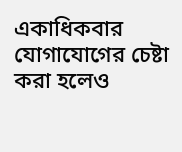একাধিকবার যোগাযোগের চেষ্টা করা হলেও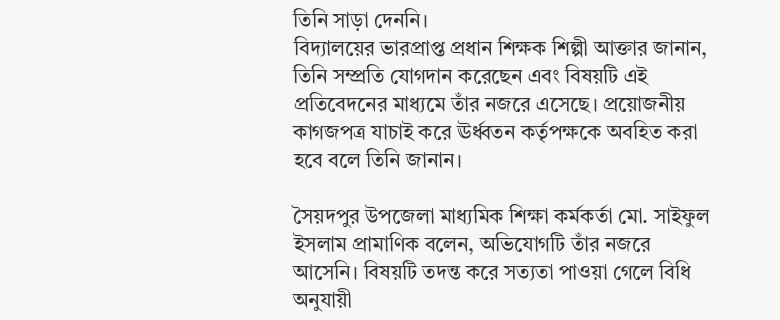তিনি সাড়া দেননি।
বিদ্যালয়ের ভারপ্রাপ্ত প্রধান শিক্ষক শিল্পী আক্তার জানান, তিনি সম্প্রতি যোগদান করেছেন এবং বিষয়টি এই প্রতিবেদনের মাধ্যমে তাঁর নজরে এসেছে। প্রয়োজনীয় কাগজপত্র যাচাই করে ঊর্ধ্বতন কর্তৃপক্ষকে অবহিত করা হবে বলে তিনি জানান।

সৈয়দপুর উপজেলা মাধ্যমিক শিক্ষা কর্মকর্তা মো. সাইফুল ইসলাম প্রামাণিক বলেন, অভিযোগটি তাঁর নজরে আসেনি। বিষয়টি তদন্ত করে সত্যতা পাওয়া গেলে বিধি অনুযায়ী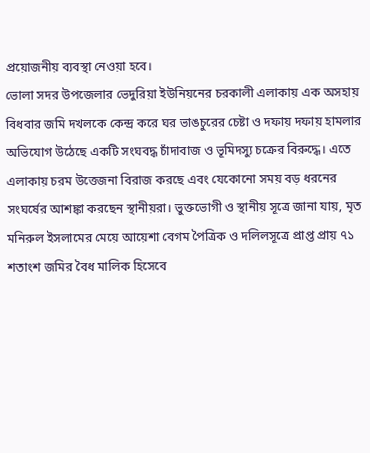প্রয়োজনীয় ব্যবস্থা নেওয়া হবে।
ভোলা সদর উপজেলার ভেদুরিয়া ইউনিয়নের চরকালী এলাকায় এক অসহায় বিধবার জমি দখলকে কেন্দ্র করে ঘর ভাঙচুরের চেষ্টা ও দফায় দফায় হামলার অভিযোগ উঠেছে একটি সংঘবদ্ধ চাঁদাবাজ ও ভূমিদস্যু চক্রের বিরুদ্ধে। এতে এলাকায় চরম উত্তেজনা বিরাজ করছে এবং যেকোনো সময় বড় ধরনের সংঘর্ষের আশঙ্কা করছেন স্থানীয়রা। ভুক্তভোগী ও স্থানীয় সূত্রে জানা যায়, মৃত মনিরুল ইসলামের মেয়ে আয়েশা বেগম পৈত্রিক ও দলিলসূত্রে প্রাপ্ত প্রায় ৭১ শতাংশ জমির বৈধ মালিক হিসেবে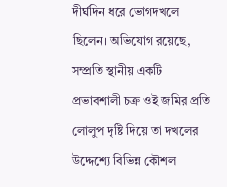দীর্ঘদিন ধরে ভোগদখলে ছিলেন। অভিযোগ রয়েছে, সম্প্রতি স্থানীয় একটি প্রভাবশালী চক্র ওই জমির প্রতি লোলুপ দৃষ্টি দিয়ে তা দখলের উদ্দেশ্যে বিভিন্ন কৌশল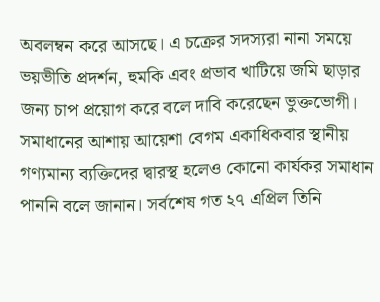অবলম্বন করে আসছে। এ চক্রের সদস্যরা নানা সময়ে ভয়ভীতি প্রদর্শন, হুমকি এবং প্রভাব খাটিয়ে জমি ছাড়ার জন্য চাপ প্রয়োগ করে বলে দাবি করেছেন ভুক্তভোগী। সমাধানের আশায় আয়েশা বেগম একাধিকবার স্থানীয় গণ্যমান্য ব্যক্তিদের দ্বারস্থ হলেও কোনো কার্যকর সমাধান পাননি বলে জানান। সর্বশেষ গত ২৭ এপ্রিল তিনি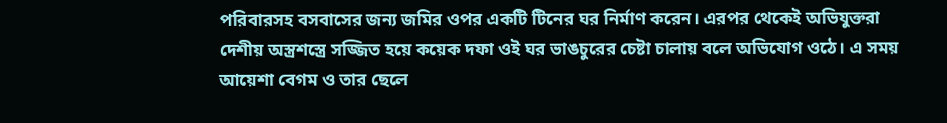পরিবারসহ বসবাসের জন্য জমির ওপর একটি টিনের ঘর নির্মাণ করেন। এরপর থেকেই অভিযুক্তরা দেশীয় অস্ত্রশস্ত্রে সজ্জিত হয়ে কয়েক দফা ওই ঘর ভাঙচুরের চেষ্টা চালায় বলে অভিযোগ ওঠে। এ সময় আয়েশা বেগম ও তার ছেলে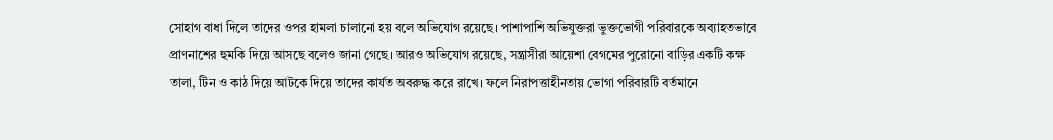সোহাগ বাধা দিলে তাদের ওপর হামলা চালানো হয় বলে অভিযোগ রয়েছে। পাশাপাশি অভিযুক্তরা ভুক্তভোগী পরিবারকে অব্যাহতভাবে প্রাণনাশের হুমকি দিয়ে আসছে বলেও জানা গেছে। আরও অভিযোগ রয়েছে, সন্ত্রাসীরা আয়েশা বেগমের পুরোনো বাড়ির একটি কক্ষ তালা, টিন ও কাঠ দিয়ে আটকে দিয়ে তাদের কার্যত অবরুদ্ধ করে রাখে। ফলে নিরাপত্তাহীনতায় ভোগা পরিবারটি বর্তমানে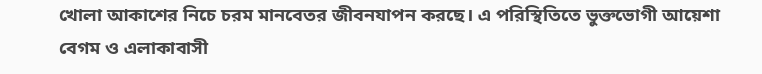খোলা আকাশের নিচে চরম মানবেতর জীবনযাপন করছে। এ পরিস্থিতিতে ভুক্তভোগী আয়েশা বেগম ও এলাকাবাসী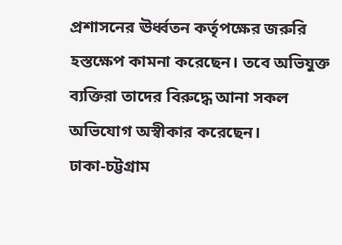প্রশাসনের ঊর্ধ্বতন কর্তৃপক্ষের জরুরি হস্তক্ষেপ কামনা করেছেন। তবে অভিযুক্ত ব্যক্তিরা তাদের বিরুদ্ধে আনা সকল অভিযোগ অস্বীকার করেছেন।
ঢাকা-চট্টগ্রাম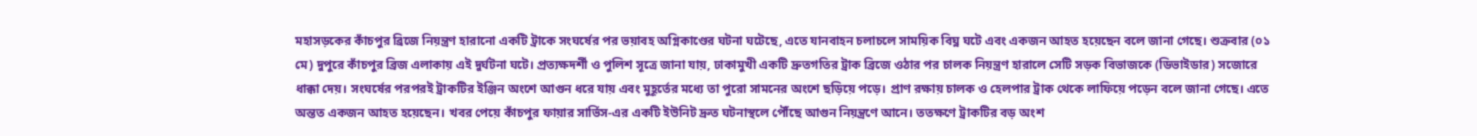মহাসড়কের কাঁচপুর ব্রিজে নিয়ন্ত্রণ হারানো একটি ট্রাকে সংঘর্ষের পর ভয়াবহ অগ্নিকাণ্ডের ঘটনা ঘটেছে, এতে যানবাহন চলাচলে সাময়িক বিঘ্ন ঘটে এবং একজন আহত হয়েছেন বলে জানা গেছে। শুক্রবার (০১ মে) দুপুরে কাঁচপুর ব্রিজ এলাকায় এই দুর্ঘটনা ঘটে। প্রত্যক্ষদর্শী ও পুলিশ সূত্রে জানা যায়, ঢাকামুখী একটি দ্রুতগতির ট্রাক ব্রিজে ওঠার পর চালক নিয়ন্ত্রণ হারালে সেটি সড়ক বিভাজকে (ডিভাইডার) সজোরে ধাক্কা দেয়। সংঘর্ষের পরপরই ট্রাকটির ইঞ্জিন অংশে আগুন ধরে যায় এবং মুহূর্তের মধ্যে তা পুরো সামনের অংশে ছড়িয়ে পড়ে। প্রাণ রক্ষায় চালক ও হেলপার ট্রাক থেকে লাফিয়ে পড়েন বলে জানা গেছে। এতে অন্তত একজন আহত হয়েছেন। খবর পেয়ে কাঁচপুর ফায়ার সার্ভিস-এর একটি ইউনিট দ্রুত ঘটনাস্থলে পৌঁছে আগুন নিয়ন্ত্রণে আনে। ততক্ষণে ট্রাকটির বড় অংশ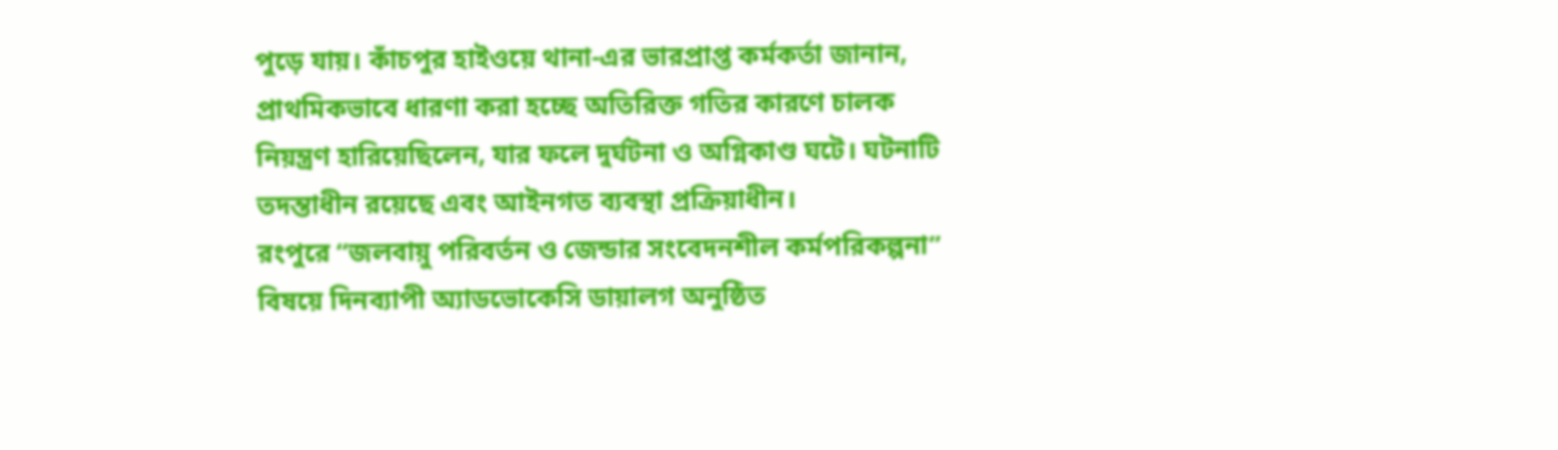পুড়ে যায়। কাঁচপুর হাইওয়ে থানা-এর ভারপ্রাপ্ত কর্মকর্তা জানান, প্রাথমিকভাবে ধারণা করা হচ্ছে অতিরিক্ত গতির কারণে চালক নিয়ন্ত্রণ হারিয়েছিলেন, যার ফলে দুর্ঘটনা ও অগ্নিকাণ্ড ঘটে। ঘটনাটি তদন্তাধীন রয়েছে এবং আইনগত ব্যবস্থা প্রক্রিয়াধীন।
রংপুরে “জলবায়ু পরিবর্তন ও জেন্ডার সংবেদনশীল কর্মপরিকল্পনা” বিষয়ে দিনব্যাপী অ্যাডভোকেসি ডায়ালগ অনুষ্ঠিত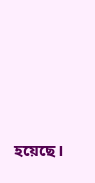হয়েছে।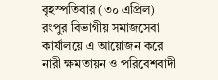বৃহস্পতিবার (৩০ এপ্রিল) রংপুর বিভাগীয় সমাজসেবা কার্যালয়ে এ আয়োজন করে নারী ক্ষমতায়ন ও পরিবেশবাদী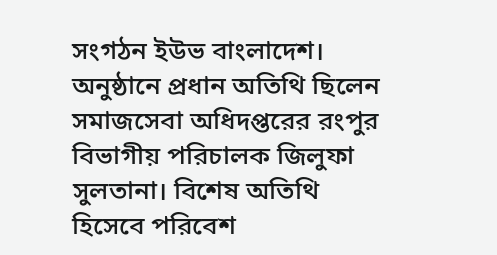সংগঠন ইউভ বাংলাদেশ। অনুষ্ঠানে প্রধান অতিথি ছিলেন সমাজসেবা অধিদপ্তরের রংপুর বিভাগীয় পরিচালক জিলুফা সুলতানা। বিশেষ অতিথি হিসেবে পরিবেশ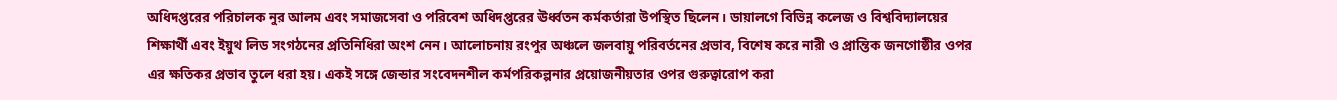অধিদপ্তরের পরিচালক নুর আলম এবং সমাজসেবা ও পরিবেশ অধিদপ্তরের ঊর্ধ্বতন কর্মকর্তারা উপস্থিত ছিলেন। ডায়ালগে বিভিন্ন কলেজ ও বিশ্ববিদ্যালয়ের শিক্ষার্থী এবং ইয়ুথ লিড সংগঠনের প্রতিনিধিরা অংশ নেন। আলোচনায় রংপুর অঞ্চলে জলবায়ু পরিবর্তনের প্রভাব, বিশেষ করে নারী ও প্রান্তিক জনগোষ্ঠীর ওপর এর ক্ষতিকর প্রভাব তুলে ধরা হয়। একই সঙ্গে জেন্ডার সংবেদনশীল কর্মপরিকল্পনার প্রয়োজনীয়তার ওপর গুরুত্বারোপ করা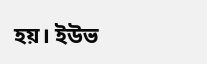হয়। ইউভ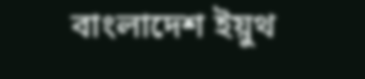বাংলাদেশ ইয়ুথ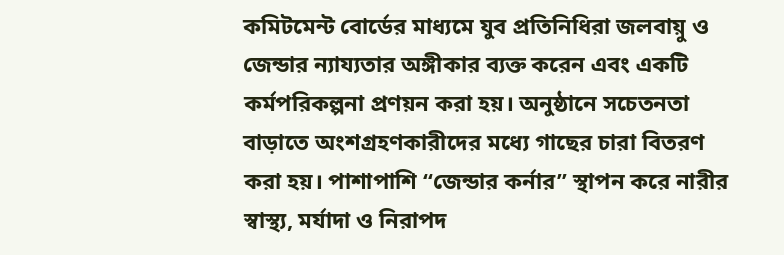কমিটমেন্ট বোর্ডের মাধ্যমে যুব প্রতিনিধিরা জলবায়ু ও জেন্ডার ন্যায্যতার অঙ্গীকার ব্যক্ত করেন এবং একটি কর্মপরিকল্পনা প্রণয়ন করা হয়। অনুষ্ঠানে সচেতনতা বাড়াতে অংশগ্রহণকারীদের মধ্যে গাছের চারা বিতরণ করা হয়। পাশাপাশি “জেন্ডার কর্নার” স্থাপন করে নারীর স্বাস্থ্য, মর্যাদা ও নিরাপদ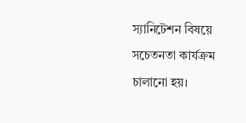স্যানিটেশন বিষয়ে সচেতনতা কার্যক্রম চালানো হয়।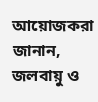আয়োজকরা জানান, জলবায়ু ও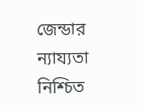জেন্ডার ন্যায্যতা নিশ্চিত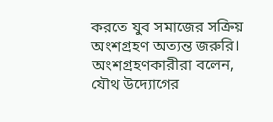করতে যুব সমাজের সক্রিয় অংশগ্রহণ অত্যন্ত জরুরি। অংশগ্রহণকারীরা বলেন, যৌথ উদ্যোগের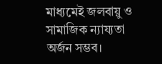মাধ্যমেই জলবায়ু ও সামাজিক ন্যায্যতা অর্জন সম্ভব।